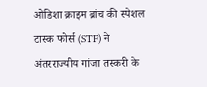ओडिशा क्राइम ब्रांच की स्पेशल टास्क फोर्स (STF) ने अंतरराज्यीय गांजा तस्करी के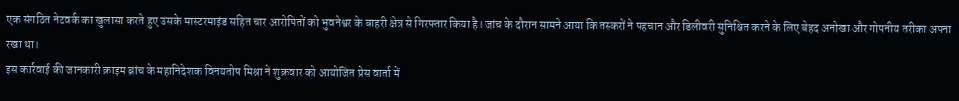एक संगठित नेटवर्क का खुलासा करते हुए उसके मास्टरमाइंड सहित चार आरोपितों को भुवनेश्वर के बाहरी क्षेत्र से गिरफ्तार किया है। जांच के दौरान सामने आया कि तस्करों ने पहचान और डिलीवरी सुनिश्चित करने के लिए बेहद अनोखा और गोपनीय तरीका अपना रखा था।
इस कार्रवाई की जानकारी क्राइम ब्रांच के महानिदेशक विनयतोष मिश्रा ने शुक्रवार को आयोजित प्रेस वार्ता में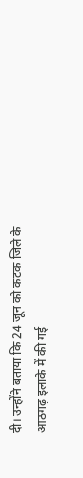दी। उन्होंने बताया कि 24 जून को कटक जिले के आठगढ़ इलाके में की गई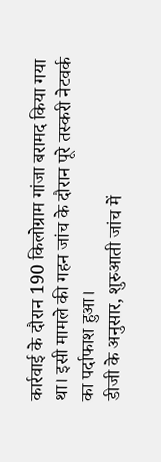कार्रवाई के दौरान 190 किलोग्राम गांजा बरामद किया गया था। इसी मामले की गहन जांच के दौरान पूरे तस्करी नेटवर्क का पर्दाफाश हुआ।
डीजी के अनुसार, शुरुआती जांच में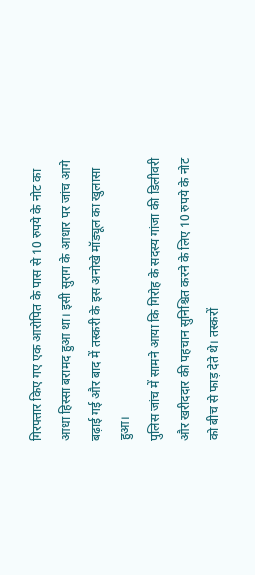गिरफ्तार किए गए एक आरोपित के पास से 10 रुपये के नोट का आधा हिस्सा बरामद हुआ था। इसी सुराग के आधार पर जांच आगे बढ़ाई गई और बाद में तस्करी के इस अनोखे मॉड्यूल का खुलासा हुआ।
पुलिस जांच में सामने आया कि गिरोह के सदस्य गांजा की डिलीवरी और खरीददार की पहचान सुनिश्चित करने के लिए 10 रुपये के नोट को बीच से फाड़ देते थे। तस्करों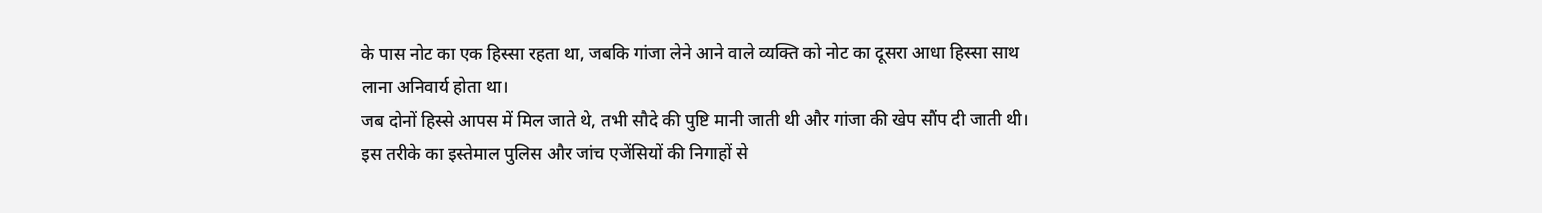के पास नोट का एक हिस्सा रहता था, जबकि गांजा लेने आने वाले व्यक्ति को नोट का दूसरा आधा हिस्सा साथ लाना अनिवार्य होता था।
जब दोनों हिस्से आपस में मिल जाते थे, तभी सौदे की पुष्टि मानी जाती थी और गांजा की खेप सौंप दी जाती थी। इस तरीके का इस्तेमाल पुलिस और जांच एजेंसियों की निगाहों से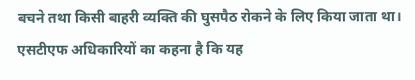बचने तथा किसी बाहरी व्यक्ति की घुसपैठ रोकने के लिए किया जाता था।
एसटीएफ अधिकारियों का कहना है कि यह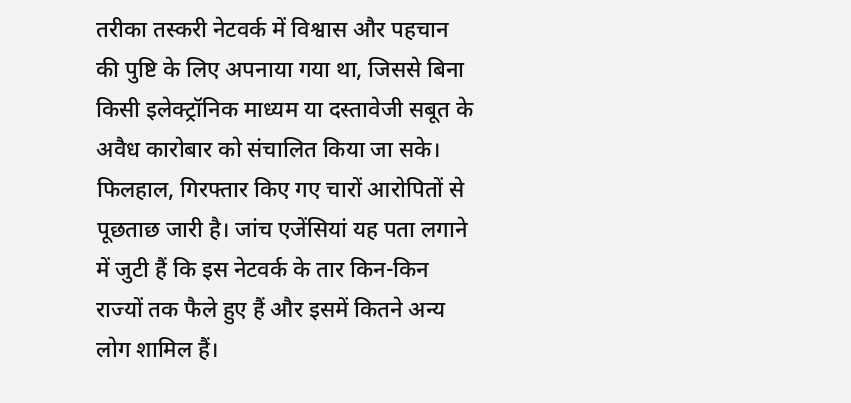तरीका तस्करी नेटवर्क में विश्वास और पहचान की पुष्टि के लिए अपनाया गया था, जिससे बिना किसी इलेक्ट्रॉनिक माध्यम या दस्तावेजी सबूत के अवैध कारोबार को संचालित किया जा सके।
फिलहाल, गिरफ्तार किए गए चारों आरोपितों से पूछताछ जारी है। जांच एजेंसियां यह पता लगाने में जुटी हैं कि इस नेटवर्क के तार किन-किन राज्यों तक फैले हुए हैं और इसमें कितने अन्य लोग शामिल हैं।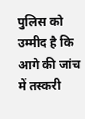पुलिस को उम्मीद है कि आगे की जांच में तस्करी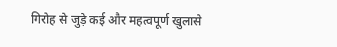गिरोह से जुड़े कई और महत्वपूर्ण खुलासे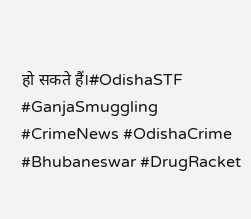हो सकते हैं।#OdishaSTF #GanjaSmuggling #CrimeNews #OdishaCrime #Bhubaneswar #DrugRacket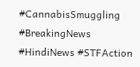#CannabisSmuggling #BreakingNews #HindiNews #STFAction